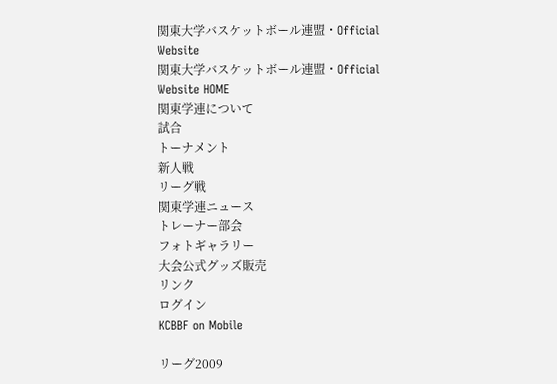関東大学バスケットボール連盟・Official Website
関東大学バスケットボール連盟・Official Website HOME
関東学連について
試合
トーナメント
新人戦
リーグ戦
関東学連ニュース
トレーナー部会
フォトギャラリー
大会公式グッズ販売
リンク
ログイン
KCBBF on Mobile

リーグ2009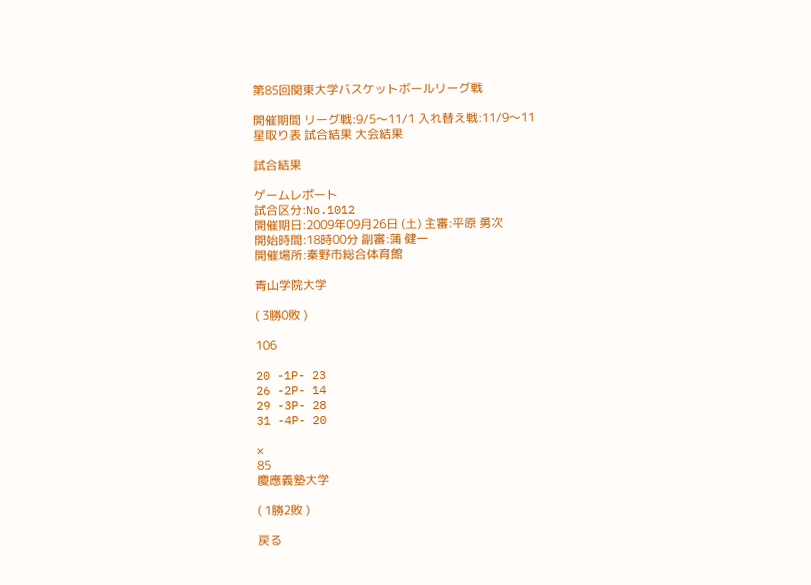第85回関東大学バスケットボールリーグ戦

開催期間 リーグ戦:9/5〜11/1 入れ替え戦:11/9〜11
星取り表 試合結果 大会結果

試合結果

ゲームレポート
試合区分:No.1012
開催期日:2009年09月26日 (土) 主審:平原 勇次
開始時間:18時00分 副審:蒲 健一
開催場所:秦野市総合体育館

青山学院大学

( 3勝0敗 )

106

20 -1P- 23
26 -2P- 14
29 -3P- 28
31 -4P- 20

×
85
慶應義塾大学

( 1勝2敗 )

戻る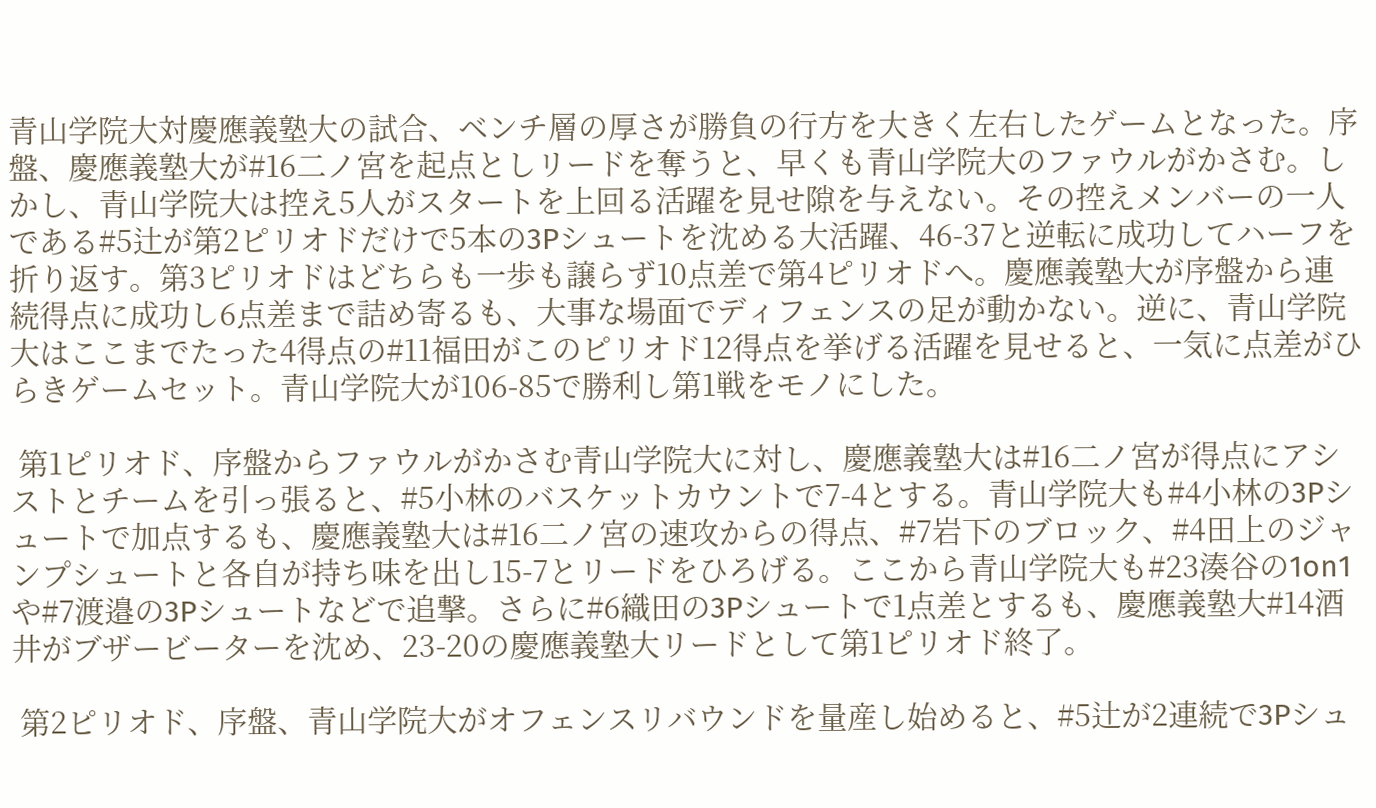青山学院大対慶應義塾大の試合、ベンチ層の厚さが勝負の行方を大きく左右したゲームとなった。序盤、慶應義塾大が#16二ノ宮を起点としリードを奪うと、早くも青山学院大のファウルがかさむ。しかし、青山学院大は控え5人がスタートを上回る活躍を見せ隙を与えない。その控えメンバーの一人である#5辻が第2ピリオドだけで5本の3Pシュートを沈める大活躍、46-37と逆転に成功してハーフを折り返す。第3ピリオドはどちらも一歩も譲らず10点差で第4ピリオドへ。慶應義塾大が序盤から連続得点に成功し6点差まで詰め寄るも、大事な場面でディフェンスの足が動かない。逆に、青山学院大はここまでたった4得点の#11福田がこのピリオド12得点を挙げる活躍を見せると、一気に点差がひらきゲームセット。青山学院大が106-85で勝利し第1戦をモノにした。

 第1ピリオド、序盤からファウルがかさむ青山学院大に対し、慶應義塾大は#16二ノ宮が得点にアシストとチームを引っ張ると、#5小林のバスケットカウントで7-4とする。青山学院大も#4小林の3Pシュートで加点するも、慶應義塾大は#16二ノ宮の速攻からの得点、#7岩下のブロック、#4田上のジャンプシュートと各自が持ち味を出し15-7とリードをひろげる。ここから青山学院大も#23湊谷の1on1や#7渡邉の3Pシュートなどで追撃。さらに#6織田の3Pシュートで1点差とするも、慶應義塾大#14酒井がブザービーターを沈め、23-20の慶應義塾大リードとして第1ピリオド終了。

 第2ピリオド、序盤、青山学院大がオフェンスリバウンドを量産し始めると、#5辻が2連続で3Pシュ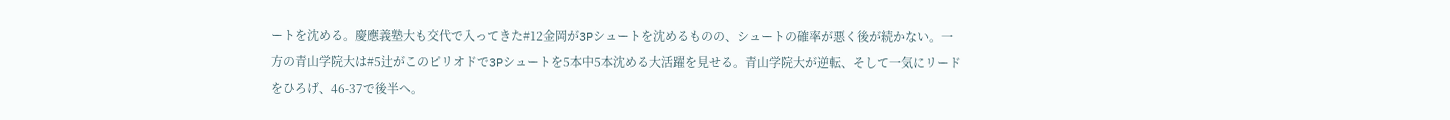ートを沈める。慶應義塾大も交代で入ってきた#12金岡が3Pシュートを沈めるものの、シュートの確率が悪く後が続かない。一方の青山学院大は#5辻がこのピリオドで3Pシュートを5本中5本沈める大活躍を見せる。青山学院大が逆転、そして一気にリードをひろげ、46-37で後半へ。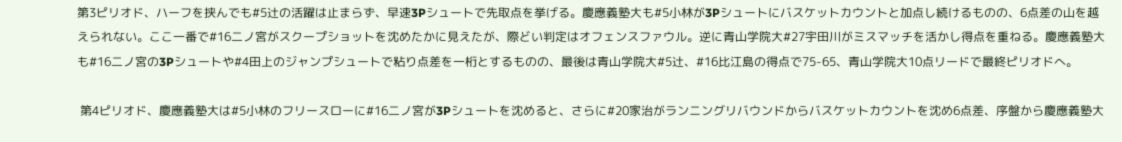第3ピリオド、ハーフを挟んでも#5辻の活躍は止まらず、早速3Pシュートで先取点を挙げる。慶應義塾大も#5小林が3Pシュートにバスケットカウントと加点し続けるものの、6点差の山を越えられない。ここ一番で#16二ノ宮がスクープショットを沈めたかに見えたが、際どい判定はオフェンスファウル。逆に青山学院大#27宇田川がミスマッチを活かし得点を重ねる。慶應義塾大も#16二ノ宮の3Pシュートや#4田上のジャンプシュートで粘り点差を一桁とするものの、最後は青山学院大#5辻、#16比江島の得点で75-65、青山学院大10点リードで最終ピリオドへ。

 第4ピリオド、慶應義塾大は#5小林のフリースローに#16二ノ宮が3Pシュートを沈めると、さらに#20家治がランニングリバウンドからバスケットカウントを沈め6点差、序盤から慶應義塾大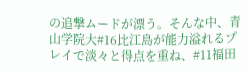の追撃ムードが漂う。そんな中、青山学院大#16比江島が能力溢れるプレイで淡々と得点を重ね、#11福田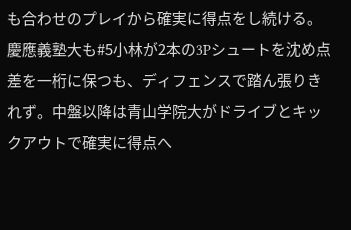も合わせのプレイから確実に得点をし続ける。慶應義塾大も#5小林が2本の3Pシュートを沈め点差を一桁に保つも、ディフェンスで踏ん張りきれず。中盤以降は青山学院大がドライブとキックアウトで確実に得点へ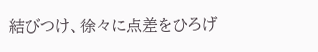結びつけ、徐々に点差をひろげ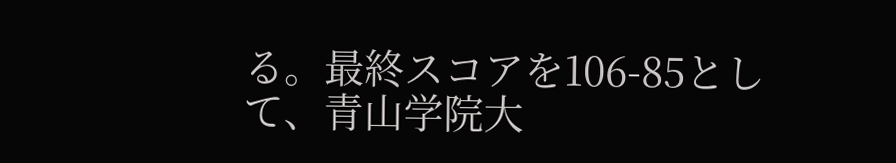る。最終スコアを106-85として、青山学院大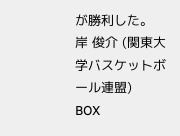が勝利した。
岸 俊介 (関東大学バスケットボール連盟)
BOX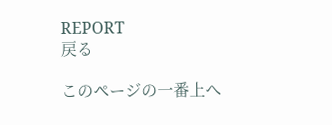REPORT
戻る

このページの一番上へ